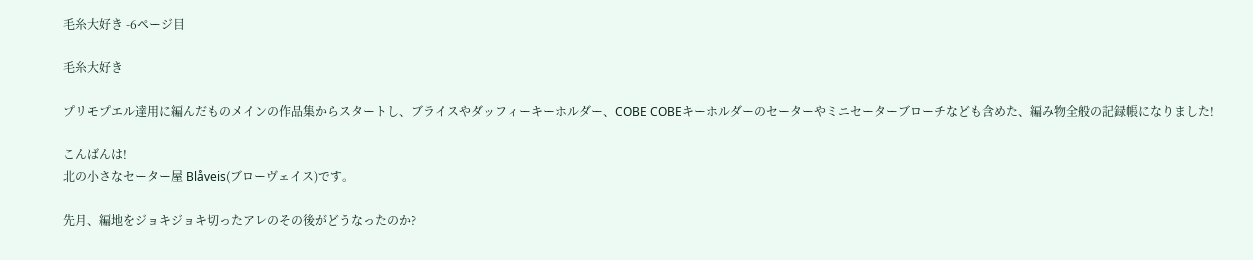毛糸大好き -6ページ目

毛糸大好き

プリモプエル達用に編んだものメインの作品集からスタートし、ブライスやダッフィーキーホルダー、COBE COBEキーホルダーのセーターやミニセーターブローチなども含めた、編み物全般の記録帳になりました!

こんばんは!
北の小さなセーター屋 Blåveis(ブローヴェイス)です。

先月、編地をジョキジョキ切ったアレのその後がどうなったのか?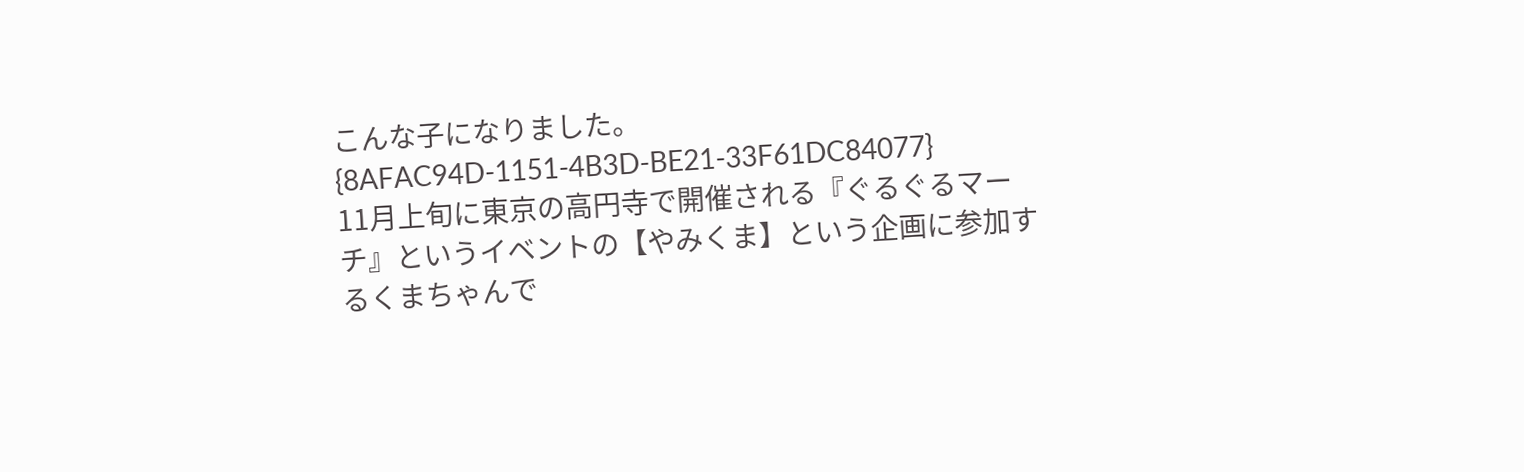こんな子になりました。
{8AFAC94D-1151-4B3D-BE21-33F61DC84077}
11月上旬に東京の高円寺で開催される『ぐるぐるマーチ』というイベントの【やみくま】という企画に参加するくまちゃんで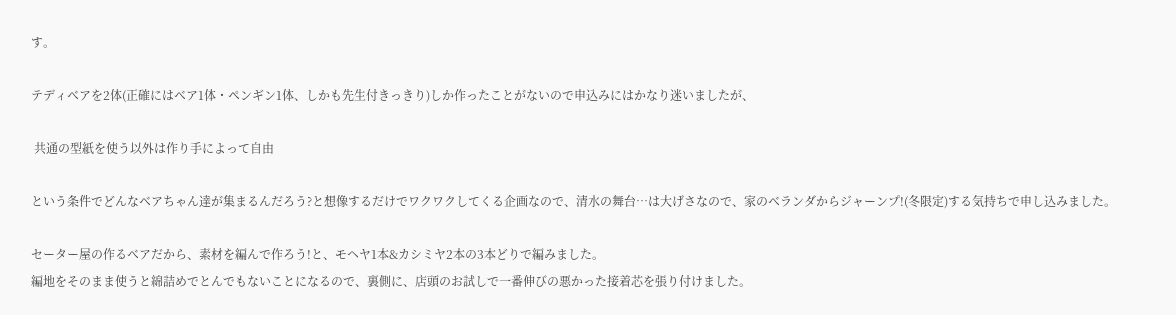す。

テディベアを2体(正確にはベア1体・ペンギン1体、しかも先生付きっきり)しか作ったことがないので申込みにはかなり迷いましたが、

 共通の型紙を使う以外は作り手によって自由

という条件でどんなベアちゃん達が集まるんだろう?と想像するだけでワクワクしてくる企画なので、清水の舞台…は大げさなので、家のベランダからジャーンプ!(冬限定)する気持ちで申し込みました。

セーター屋の作るベアだから、素材を編んで作ろう!と、モヘヤ1本&カシミヤ2本の3本どりで編みました。
編地をそのまま使うと綿詰めでとんでもないことになるので、裏側に、店頭のお試しで一番伸びの悪かった接着芯を張り付けました。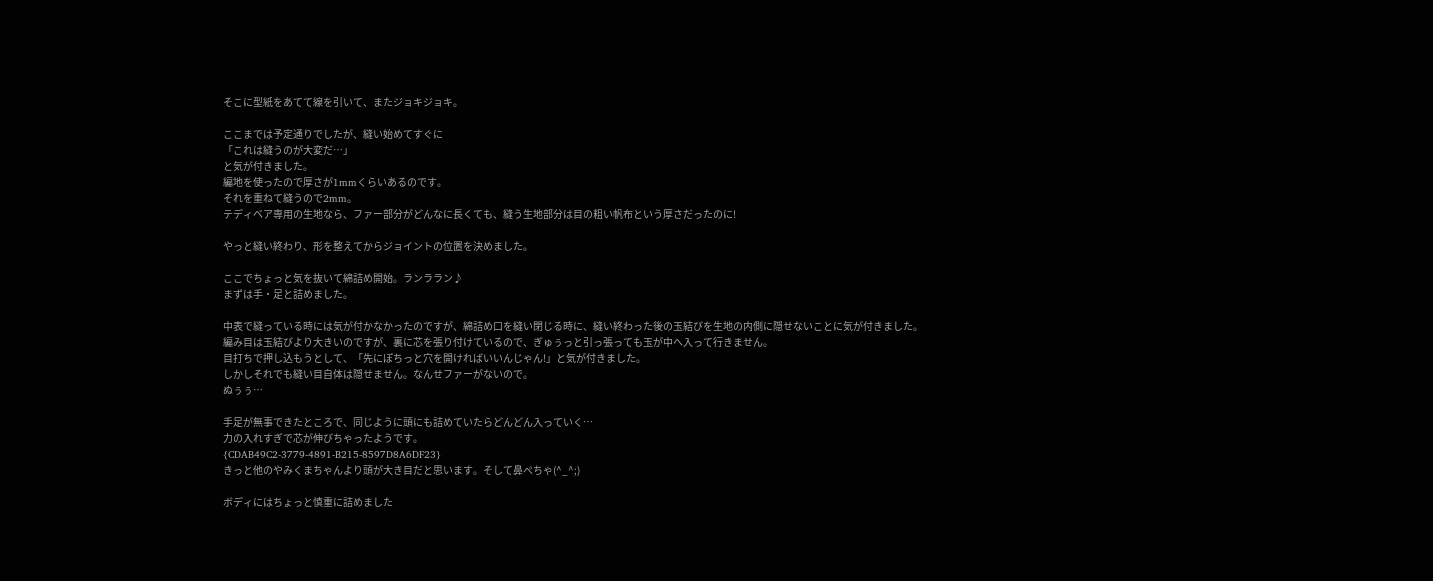そこに型紙をあてて線を引いて、またジョキジョキ。

ここまでは予定通りでしたが、縫い始めてすぐに
「これは縫うのが大変だ…」
と気が付きました。
編地を使ったので厚さが1mmくらいあるのです。
それを重ねて縫うので2mm。
テディベア専用の生地なら、ファー部分がどんなに長くても、縫う生地部分は目の粗い帆布という厚さだったのに!

やっと縫い終わり、形を整えてからジョイントの位置を決めました。

ここでちょっと気を抜いて綿詰め開始。ランララン♪
まずは手・足と詰めました。

中表で縫っている時には気が付かなかったのですが、綿詰め口を縫い閉じる時に、縫い終わった後の玉結びを生地の内側に隠せないことに気が付きました。
編み目は玉結びより大きいのですが、裏に芯を張り付けているので、ぎゅぅっと引っ張っても玉が中へ入って行きません。
目打ちで押し込もうとして、「先にぽちっと穴を開ければいいんじゃん!」と気が付きました。
しかしそれでも縫い目自体は隠せません。なんせファーがないので。
ぬぅぅ…

手足が無事できたところで、同じように頭にも詰めていたらどんどん入っていく…
力の入れすぎで芯が伸びちゃったようです。
{CDAB49C2-3779-4891-B215-8597D8A6DF23}
きっと他のやみくまちゃんより頭が大き目だと思います。そして鼻ぺちゃ(^_^;)

ボディにはちょっと慎重に詰めました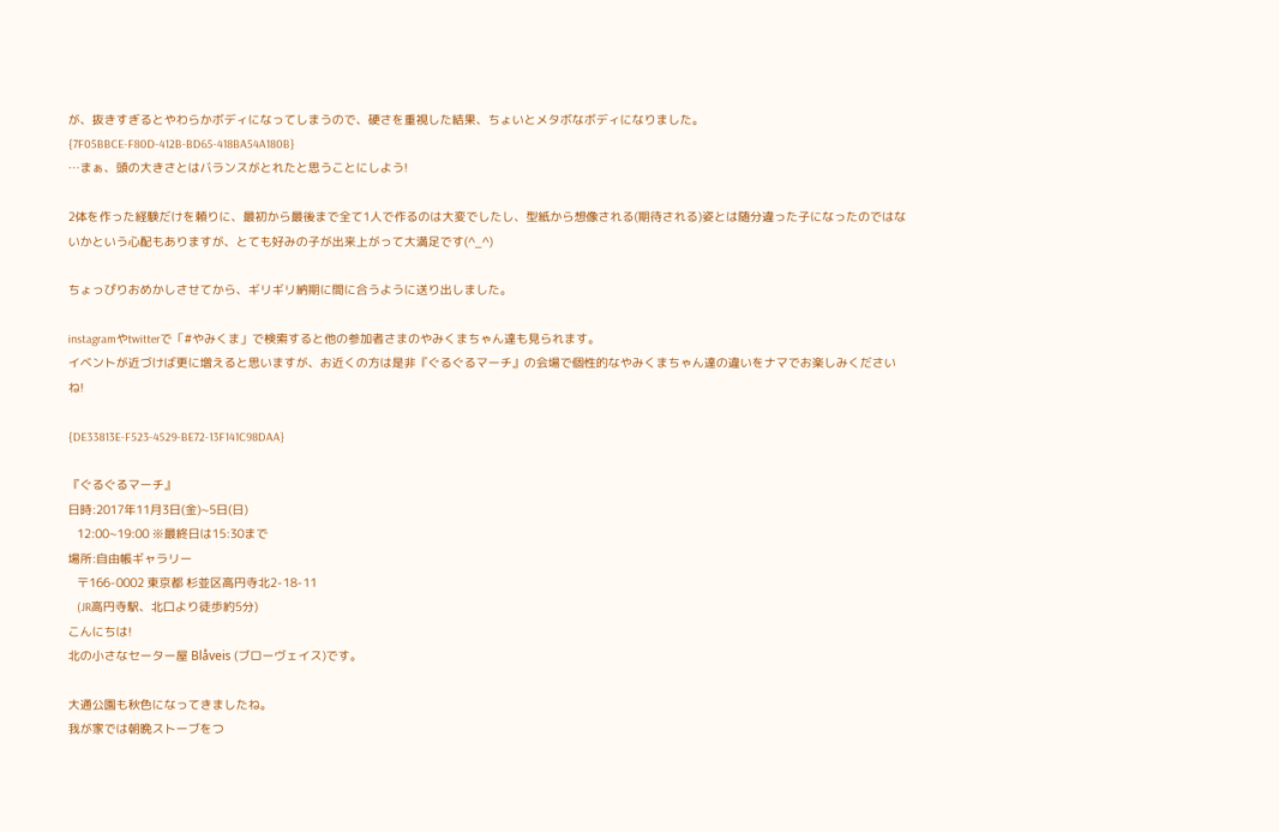が、抜きすぎるとやわらかボディになってしまうので、硬さを重視した結果、ちょいとメタボなボディになりました。
{7F05BBCE-F80D-412B-BD65-418BA54A180B}
…まぁ、頭の大きさとはバランスがとれたと思うことにしよう!

2体を作った経験だけを頼りに、最初から最後まで全て1人で作るのは大変でしたし、型紙から想像される(期待される)姿とは随分違った子になったのではないかという心配もありますが、とても好みの子が出来上がって大満足です(^_^)

ちょっぴりおめかしさせてから、ギリギリ納期に間に合うように送り出しました。

instagramやtwitterで「#やみくま」で検索すると他の参加者さまのやみくまちゃん達も見られます。
イベントが近づけば更に増えると思いますが、お近くの方は是非『ぐるぐるマーチ』の会場で個性的なやみくまちゃん達の違いをナマでお楽しみくださいね!

{DE33813E-F523-4529-BE72-13F141C98DAA}

『ぐるぐるマーチ』
日時:2017年11月3日(金)~5日(日)
   12:00~19:00 ※最終日は15:30まで
場所:自由帳ギャラリー
   〒166-0002 東京都 杉並区高円寺北2-18-11
   (JR高円寺駅、北口より徒歩約5分)
こんにちは!
北の小さなセーター屋 Blåveis (ブローヴェイス)です。

大通公園も秋色になってきましたね。
我が家では朝晩ストーブをつ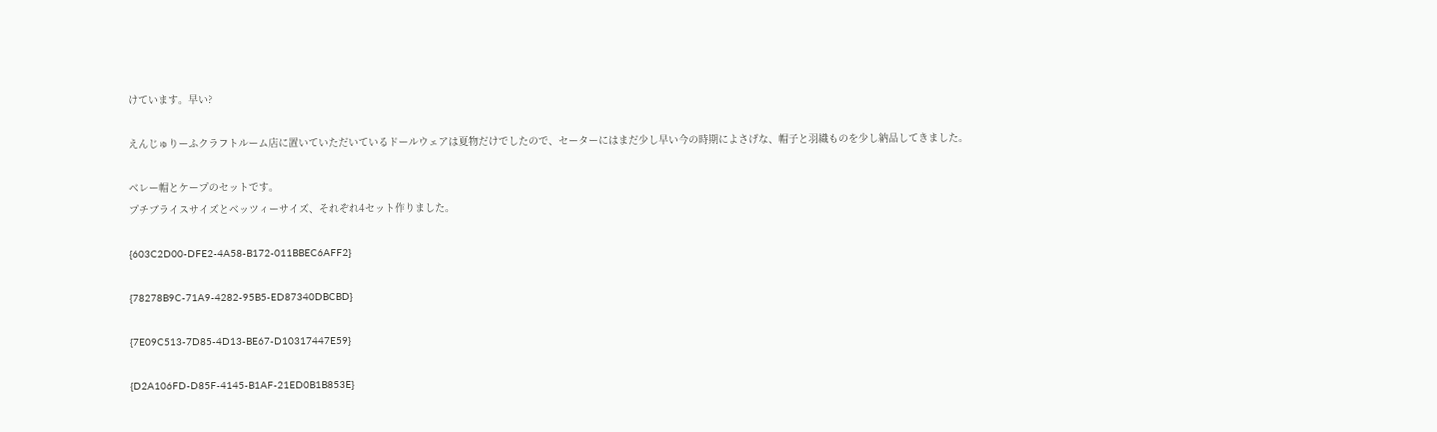けています。早い?

えんじゅりーふクラフトルーム店に置いていただいているドールウェアは夏物だけでしたので、セーターにはまだ少し早い今の時期によさげな、帽子と羽織ものを少し納品してきました。

ベレー帽とケープのセットです。
プチブライスサイズとベッツィーサイズ、それぞれ4セット作りました。

{603C2D00-DFE2-4A58-B172-011BBEC6AFF2}

{78278B9C-71A9-4282-95B5-ED87340DBCBD}

{7E09C513-7D85-4D13-BE67-D10317447E59}

{D2A106FD-D85F-4145-B1AF-21ED0B1B853E}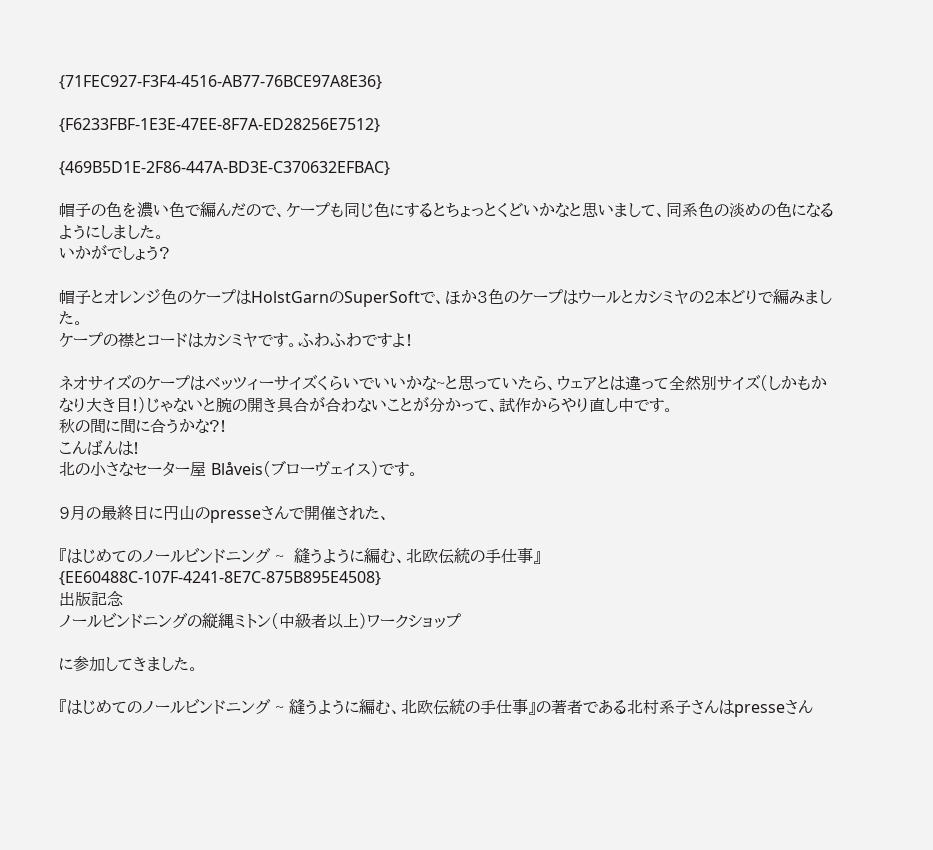{71FEC927-F3F4-4516-AB77-76BCE97A8E36}

{F6233FBF-1E3E-47EE-8F7A-ED28256E7512}

{469B5D1E-2F86-447A-BD3E-C370632EFBAC}

帽子の色を濃い色で編んだので、ケープも同じ色にするとちょっとくどいかなと思いまして、同系色の淡めの色になるようにしました。
いかがでしょう?

帽子とオレンジ色のケープはHolstGarnのSuperSoftで、ほか3色のケープはウールとカシミヤの2本どりで編みました。
ケープの襟とコードはカシミヤです。ふわふわですよ!

ネオサイズのケープはベッツィーサイズくらいでいいかな~と思っていたら、ウェアとは違って全然別サイズ(しかもかなり大き目!)じゃないと腕の開き具合が合わないことが分かって、試作からやり直し中です。
秋の間に間に合うかな?!
こんばんは!
北の小さなセーター屋 Blåveis(ブローヴェイス)です。

9月の最終日に円山のpresseさんで開催された、

『はじめてのノールビンドニング ~  縫うように編む、北欧伝統の手仕事』
{EE60488C-107F-4241-8E7C-875B895E4508}
出版記念
ノールビンドニングの縦縄ミトン(中級者以上)ワークショップ

に参加してきました。

『はじめてのノールビンドニング ~ 縫うように編む、北欧伝統の手仕事』の著者である北村系子さんはpresseさん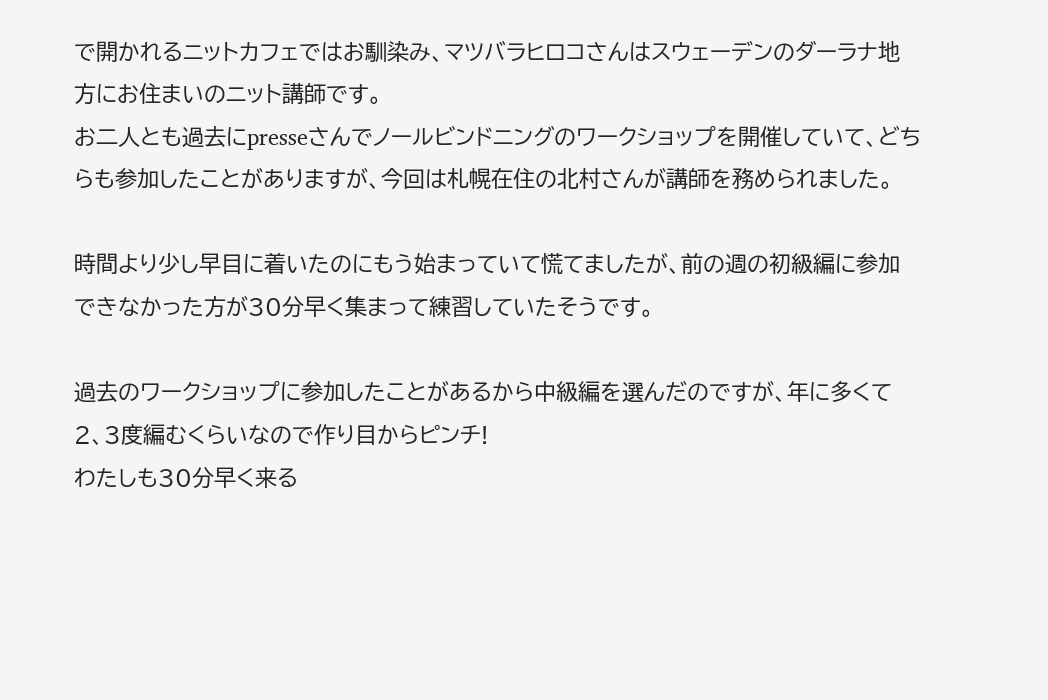で開かれるニットカフェではお馴染み、マツバラヒロコさんはスウェーデンのダーラナ地方にお住まいのニット講師です。
お二人とも過去にpresseさんでノールビンドニングのワークショップを開催していて、どちらも参加したことがありますが、今回は札幌在住の北村さんが講師を務められました。

時間より少し早目に着いたのにもう始まっていて慌てましたが、前の週の初級編に参加できなかった方が30分早く集まって練習していたそうです。

過去のワークショップに参加したことがあるから中級編を選んだのですが、年に多くて2、3度編むくらいなので作り目からピンチ!
わたしも30分早く来る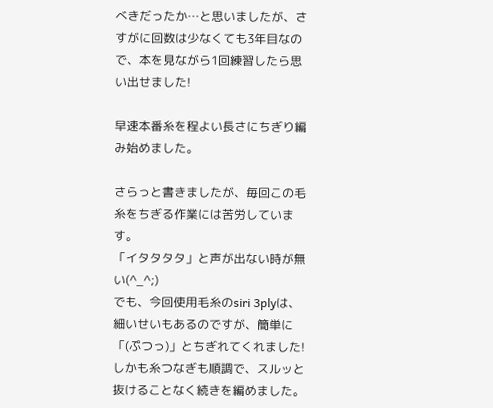べきだったか…と思いましたが、さすがに回数は少なくても3年目なので、本を見ながら1回練習したら思い出せました!

早速本番糸を程よい長さにちぎり編み始めました。

さらっと書きましたが、毎回この毛糸をちぎる作業には苦労しています。
「イタタタタ」と声が出ない時が無い(^_^;)
でも、今回使用毛糸のsiri 3plyは、細いせいもあるのですが、簡単に「(ぷつっ)」とちぎれてくれました!
しかも糸つなぎも順調で、スルッと抜けることなく続きを編めました。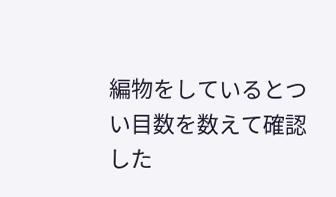編物をしているとつい目数を数えて確認した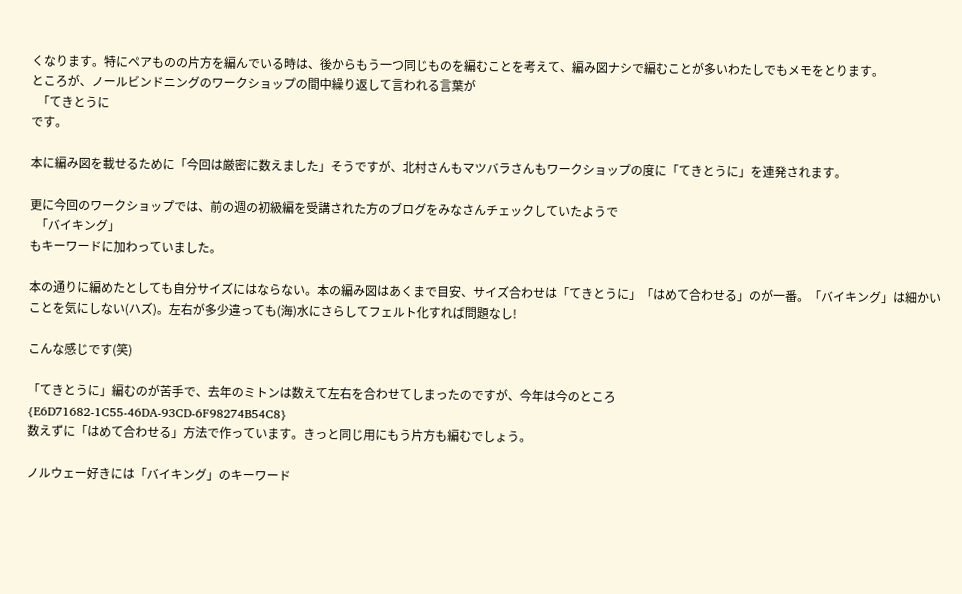くなります。特にペアものの片方を編んでいる時は、後からもう一つ同じものを編むことを考えて、編み図ナシで編むことが多いわたしでもメモをとります。
ところが、ノールビンドニングのワークショップの間中繰り返して言われる言葉が
  「てきとうに
です。

本に編み図を載せるために「今回は厳密に数えました」そうですが、北村さんもマツバラさんもワークショップの度に「てきとうに」を連発されます。

更に今回のワークショップでは、前の週の初級編を受講された方のブログをみなさんチェックしていたようで
  「バイキング」
もキーワードに加わっていました。

本の通りに編めたとしても自分サイズにはならない。本の編み図はあくまで目安、サイズ合わせは「てきとうに」「はめて合わせる」のが一番。「バイキング」は細かいことを気にしない(ハズ)。左右が多少違っても(海)水にさらしてフェルト化すれば問題なし!

こんな感じです(笑)

「てきとうに」編むのが苦手で、去年のミトンは数えて左右を合わせてしまったのですが、今年は今のところ
{E6D71682-1C55-46DA-93CD-6F98274B54C8}
数えずに「はめて合わせる」方法で作っています。きっと同じ用にもう片方も編むでしょう。

ノルウェー好きには「バイキング」のキーワード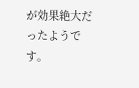が効果絶大だったようです。